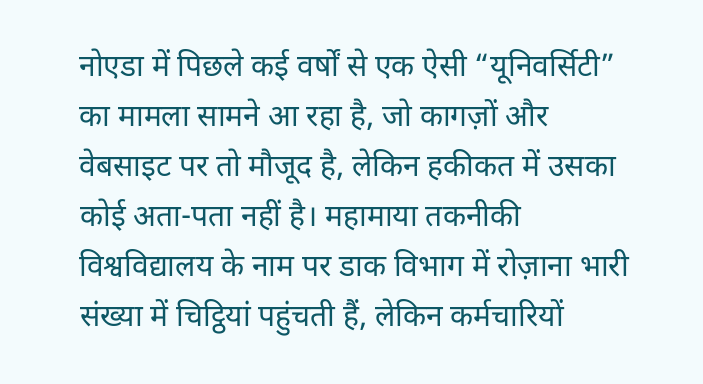नोएडा में पिछले कई वर्षों से एक ऐसी “यूनिवर्सिटी” का मामला सामने आ रहा है, जो कागज़ों और वेबसाइट पर तो मौजूद है, लेकिन हकीकत में उसका कोई अता-पता नहीं है। महामाया तकनीकी विश्वविद्यालय के नाम पर डाक विभाग में रोज़ाना भारी संख्या में चिट्ठियां पहुंचती हैं, लेकिन कर्मचारियों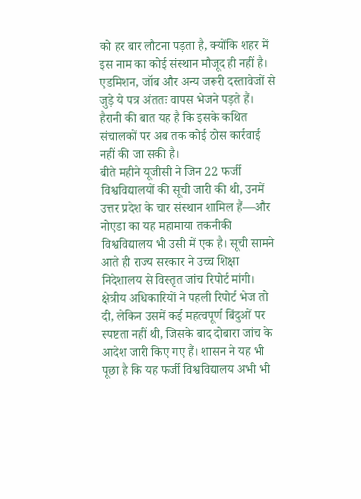को हर बार लौटना पड़ता है, क्योंकि शहर में इस नाम का कोई संस्थान मौजूद ही नहीं है। एडमिशन, जॉब और अन्य जरूरी दस्तावेजों से जुड़े ये पत्र अंततः वापस भेजने पड़ते हैं। हैरानी की बात यह है कि इसके कथित संचालकों पर अब तक कोई ठोस कार्रवाई नहीं की जा सकी है।
बीते महीने यूजीसी ने जिन 22 फर्जी विश्वविद्यालयों की सूची जारी की थी, उनमें उत्तर प्रदेश के चार संस्थान शामिल हैं—और नोएडा का यह महामाया तकनीकी विश्वविद्यालय भी उसी में एक है। सूची सामने आते ही राज्य सरकार ने उच्च शिक्षा निदेशालय से विस्तृत जांच रिपोर्ट मांगी। क्षेत्रीय अधिकारियों ने पहली रिपोर्ट भेज तो दी, लेकिन उसमें कई महत्वपूर्ण बिंदुओं पर स्पष्टता नहीं थी, जिसके बाद दोबारा जांच के आदेश जारी किए गए हैं। शासन ने यह भी पूछा है कि यह फर्जी विश्वविद्यालय अभी भी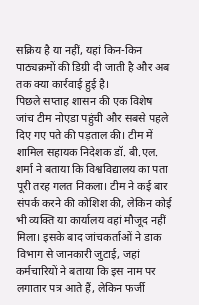सक्रिय है या नहीं, यहां किन-किन पाठ्यक्रमों की डिग्री दी जाती है और अब तक क्या कार्रवाई हुई है।
पिछले सप्ताह शासन की एक विशेष जांच टीम नोएडा पहुंची और सबसे पहले दिए गए पते की पड़ताल की। टीम में शामिल सहायक निदेशक डॉ. बी.एल. शर्मा ने बताया कि विश्वविद्यालय का पता पूरी तरह गलत निकला। टीम ने कई बार संपर्क करने की कोशिश की, लेकिन कोई भी व्यक्ति या कार्यालय वहां मौजूद नहीं मिला। इसके बाद जांचकर्ताओं ने डाक विभाग से जानकारी जुटाई, जहां कर्मचारियों ने बताया कि इस नाम पर लगातार पत्र आते हैं, लेकिन फर्जी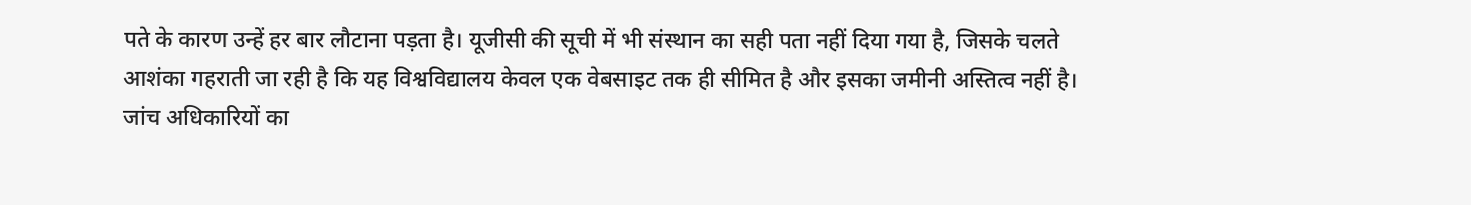पते के कारण उन्हें हर बार लौटाना पड़ता है। यूजीसी की सूची में भी संस्थान का सही पता नहीं दिया गया है, जिसके चलते आशंका गहराती जा रही है कि यह विश्वविद्यालय केवल एक वेबसाइट तक ही सीमित है और इसका जमीनी अस्तित्व नहीं है।
जांच अधिकारियों का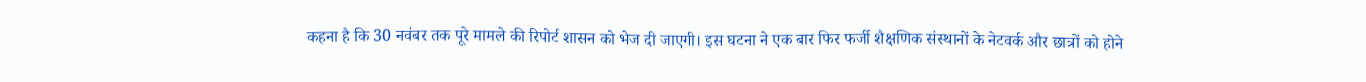कहना है कि 30 नवंबर तक पूरे मामले की रिपोर्ट शासन को भेज दी जाएगी। इस घटना ने एक बार फिर फर्जी शैक्षणिक संस्थानों के नेटवर्क और छात्रों को होने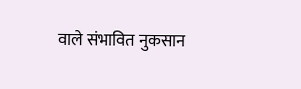वाले संभावित नुकसान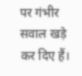पर गंभीर सवाल खड़े कर दिए हैं।